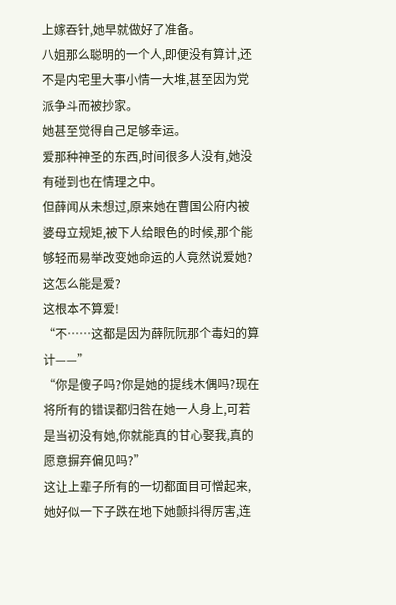上嫁吞针,她早就做好了准备。
八姐那么聪明的一个人,即便没有算计,还不是内宅里大事小情一大堆,甚至因为党派争斗而被抄家。
她甚至觉得自己足够幸运。
爱那种神圣的东西,时间很多人没有,她没有碰到也在情理之中。
但薛闻从未想过,原来她在曹国公府内被婆母立规矩,被下人给眼色的时候,那个能够轻而易举改变她命运的人竟然说爱她?
这怎么能是爱?
这根本不算爱!
“不……这都是因为薛阮阮那个毒妇的算计——”
“你是傻子吗?你是她的提线木偶吗?现在将所有的错误都归咎在她一人身上,可若是当初没有她,你就能真的甘心娶我,真的愿意摒弃偏见吗?”
这让上辈子所有的一切都面目可憎起来,她好似一下子跌在地下她颤抖得厉害,连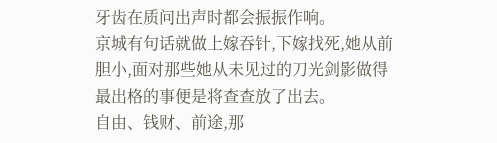牙齿在质问出声时都会振振作响。
京城有句话就做上嫁吞针,下嫁找死,她从前胆小,面对那些她从未见过的刀光剑影做得最出格的事便是将查查放了出去。
自由、钱财、前途,那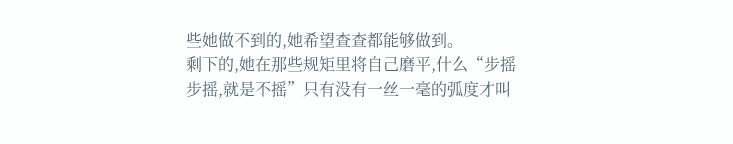些她做不到的,她希望查查都能够做到。
剩下的,她在那些规矩里将自己磨平,什么“步摇步摇,就是不摇”只有没有一丝一毫的弧度才叫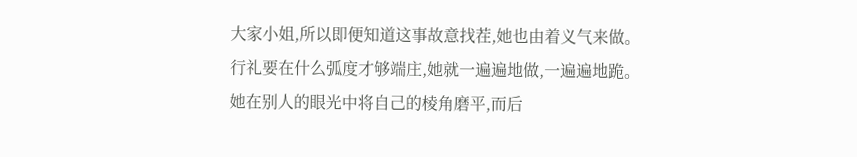大家小姐,所以即便知道这事故意找茬,她也由着义气来做。
行礼要在什么弧度才够端庄,她就一遍遍地做,一遍遍地跪。
她在别人的眼光中将自己的棱角磨平,而后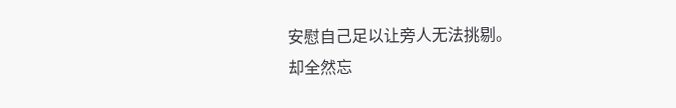安慰自己足以让旁人无法挑剔。
却全然忘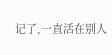记了,一直活在别人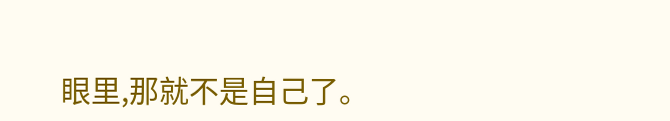眼里,那就不是自己了。